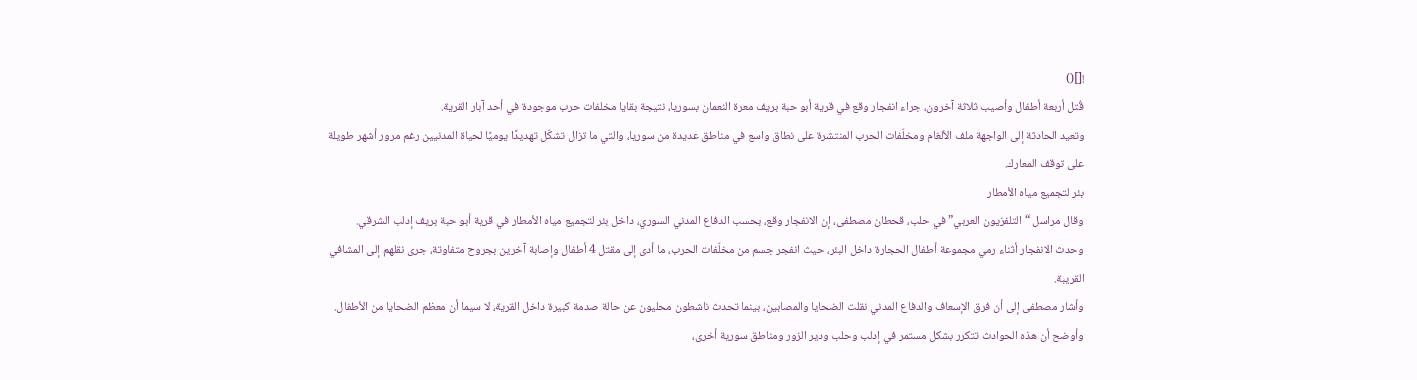![]()
قُتل أربعة أطفال وأصيب ثلاثة آخرون، جراء انفجار وقع في قرية أبو حبة بريف معرة النعمان بسوريا، نتيجة بقايا مخلفات حرب موجودة في أحد آبار القرية.
وتعيد الحادثة إلى الواجهة ملف الألغام ومخلّفات الحرب المنتشرة على نطاق واسع في مناطق عديدة من سوريا، والتي ما تزال تشكّل تهديدًا يوميًا لحياة المدنيين رغم مرور أشهر طويلة على توقف المعارك.
بئر لتجميع مياه الأمطار
وقال مراسل “التلفزيون العربي” في حلب، قحطان مصطفى، إن الانفجار وقع، بحسب الدفاع المدني السوري، داخل بئر لتجميع مياه الأمطار في قرية أبو حبة بريف إدلب الشرقي.
وحدث الانفجار أثناء رمي مجموعة أطفال الحجارة داخل البئر، حيث انفجر جسم من مخلّفات الحرب، ما أدى إلى مقتل 4 أطفال وإصابة آخرين بجروح متفاوتة، جرى نقلهم إلى المشافي القريبة.
وأشار مصطفى إلى أن فرق الإسعاف والدفاع المدني نقلت الضحايا والمصابين، بينما تحدث ناشطون محليون عن حالة صدمة كبيرة داخل القرية، لا سيما أن معظم الضحايا من الأطفال.
وأوضح أن هذه الحوادث تتكرر بشكل مستمر في إدلب وحلب ودير الزور ومناطق سورية أخرى،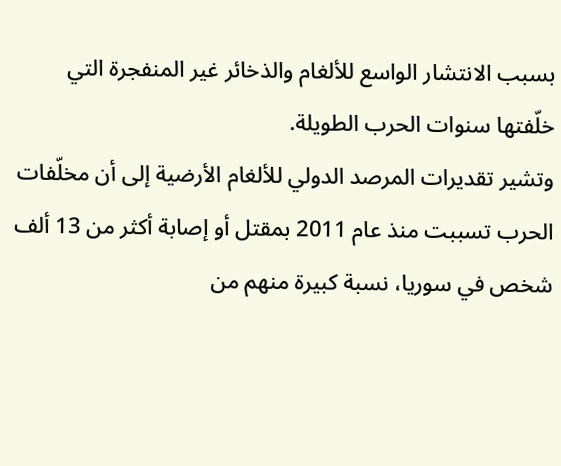بسبب الانتشار الواسع للألغام والذخائر غير المنفجرة التي خلّفتها سنوات الحرب الطويلة.
وتشير تقديرات المرصد الدولي للألغام الأرضية إلى أن مخلّفات الحرب تسببت منذ عام 2011 بمقتل أو إصابة أكثر من 13 ألف شخص في سوريا، نسبة كبيرة منهم من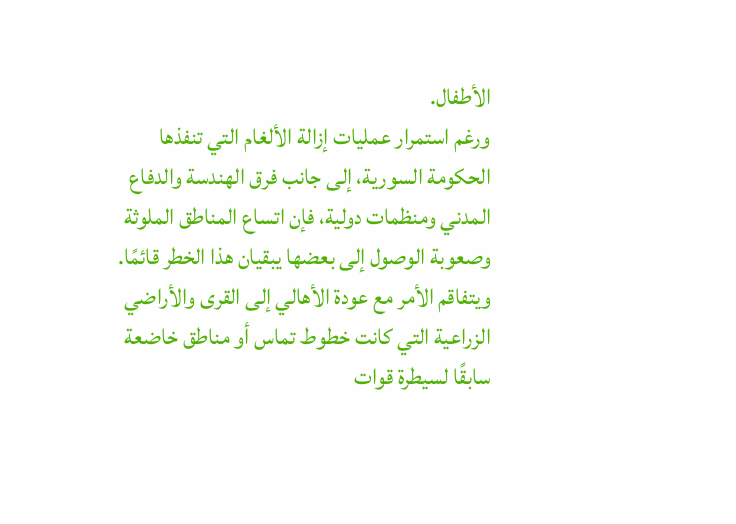الأطفال.
ورغم استمرار عمليات إزالة الألغام التي تنفذها الحكومة السورية، إلى جانب فرق الهندسة والدفاع المدني ومنظمات دولية، فإن اتساع المناطق الملوثة وصعوبة الوصول إلى بعضها يبقيان هذا الخطر قائمًا.
ويتفاقم الأمر مع عودة الأهالي إلى القرى والأراضي الزراعية التي كانت خطوط تماس أو مناطق خاضعة سابقًا لسيطرة قوات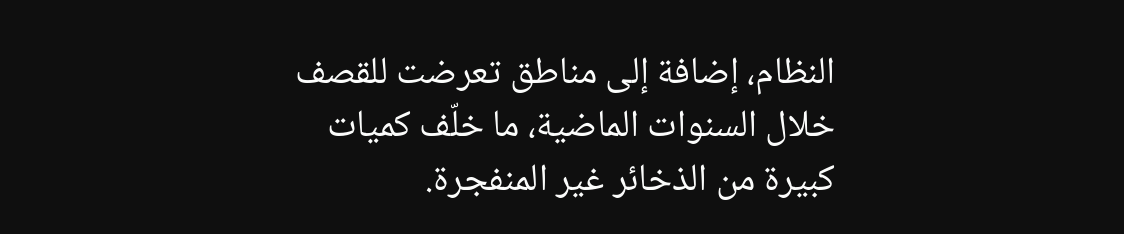النظام، إضافة إلى مناطق تعرضت للقصف خلال السنوات الماضية، ما خلّف كميات كبيرة من الذخائر غير المنفجرة.